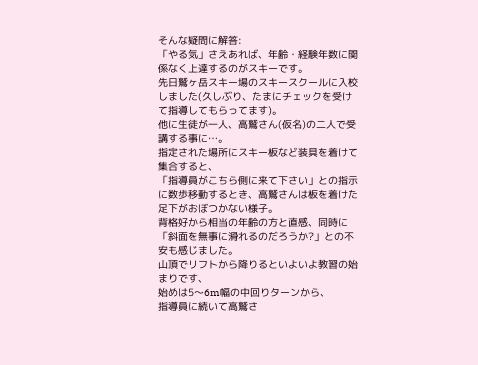そんな疑問に解答:
「やる気」さえあれば、年齢・経験年数に関係なく上達するのがスキーです。
先日鷲ヶ岳スキー場のスキースクールに入校しました(久しぶり、たまにチェックを受けて指導してもらってます)。
他に生徒が一人、高鷲さん(仮名)の二人で受講する事に…。
指定された場所にスキー板など装具を着けて集合すると、
「指導員がこちら側に来て下さい」との指示に数歩移動するとき、高鷲さんは板を着けた足下がおぼつかない様子。
背格好から相当の年齢の方と直感、同時に「斜面を無事に滑れるのだろうか?」との不安も感じました。
山頂でリフトから降りるといよいよ教習の始まりです、
始めは5〜6m幅の中回りターンから、
指導員に続いて高鷲さ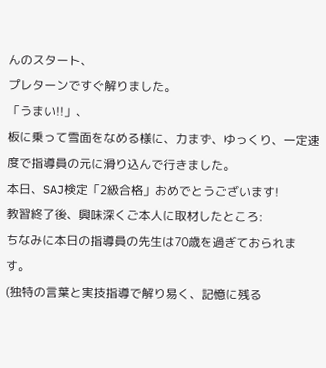んのスタート、
プレターンですぐ解りました。
「うまい!!」、
板に乗って雪面をなめる様に、力まず、ゆっくり、一定速度で指導員の元に滑り込んで行きました。
本日、SAJ検定「2級合格」おめでとうございます!
教習終了後、興味深くご本人に取材したところ:
ちなみに本日の指導員の先生は70歳を過ぎておられます。
(独特の言葉と実技指導で解り易く、記憶に残る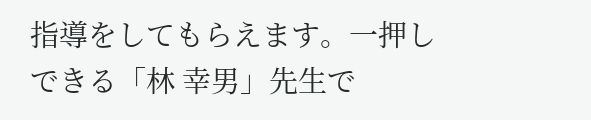指導をしてもらえます。一押しできる「林 幸男」先生で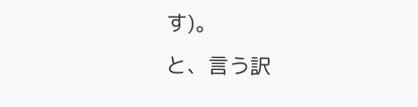す)。
と、言う訳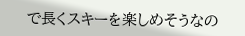で長くスキーを楽しめそうなの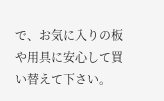で、お気に入りの板や用具に安心して買い替えて下さい。